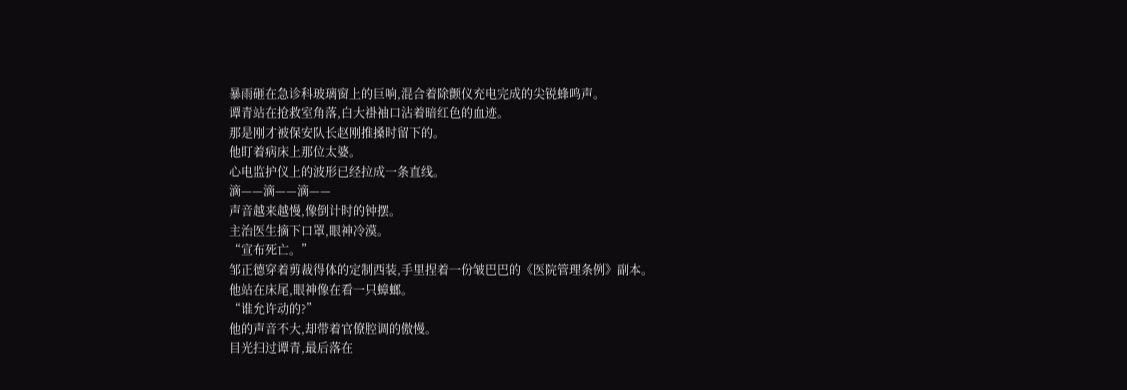暴雨砸在急诊科玻璃窗上的巨响,混合着除颤仪充电完成的尖锐蜂鸣声。
谭青站在抢救室角落,白大褂袖口沾着暗红色的血迹。
那是刚才被保安队长赵刚推搡时留下的。
他盯着病床上那位太婆。
心电监护仪上的波形已经拉成一条直线。
滴——滴——滴——
声音越来越慢,像倒计时的钟摆。
主治医生摘下口罩,眼神冷漠。
“宣布死亡。”
邹正德穿着剪裁得体的定制西装,手里捏着一份皱巴巴的《医院管理条例》副本。
他站在床尾,眼神像在看一只蟑螂。
“谁允许动的?”
他的声音不大,却带着官僚腔调的傲慢。
目光扫过谭青,最后落在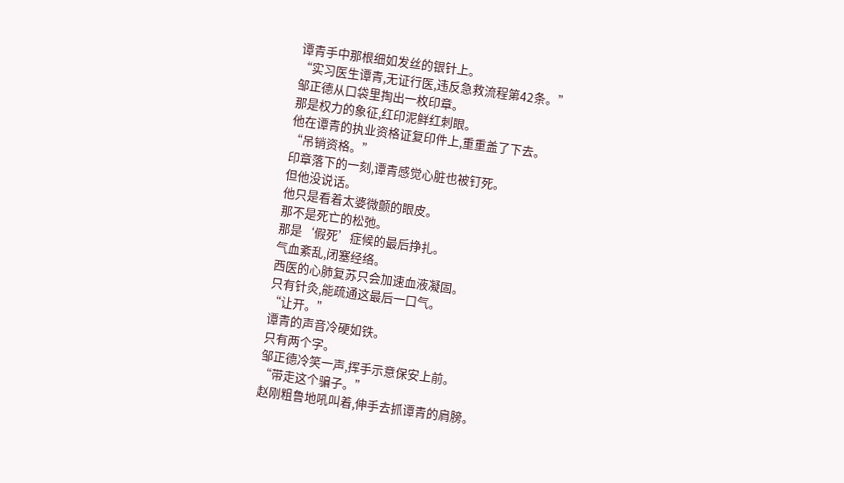谭青手中那根细如发丝的银针上。
“实习医生谭青,无证行医,违反急救流程第42条。”
邹正德从口袋里掏出一枚印章。
那是权力的象征,红印泥鲜红刺眼。
他在谭青的执业资格证复印件上,重重盖了下去。
“吊销资格。”
印章落下的一刻,谭青感觉心脏也被钉死。
但他没说话。
他只是看着太婆微颤的眼皮。
那不是死亡的松弛。
那是‘假死’症候的最后挣扎。
气血紊乱,闭塞经络。
西医的心肺复苏只会加速血液凝固。
只有针灸,能疏通这最后一口气。
“让开。”
谭青的声音冷硬如铁。
只有两个字。
邹正德冷笑一声,挥手示意保安上前。
“带走这个骗子。”
赵刚粗鲁地吼叫着,伸手去抓谭青的肩膀。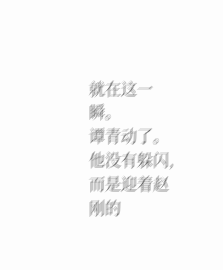就在这一瞬。
谭青动了。
他没有躲闪,而是迎着赵刚的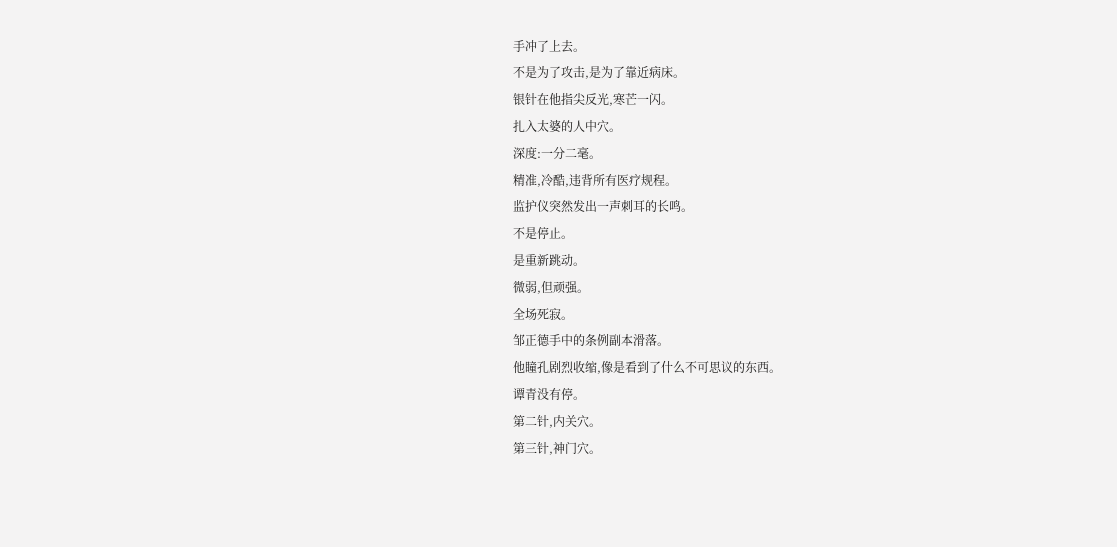手冲了上去。
不是为了攻击,是为了靠近病床。
银针在他指尖反光,寒芒一闪。
扎入太婆的人中穴。
深度:一分二毫。
精准,冷酷,违背所有医疗规程。
监护仪突然发出一声刺耳的长鸣。
不是停止。
是重新跳动。
微弱,但顽强。
全场死寂。
邹正德手中的条例副本滑落。
他瞳孔剧烈收缩,像是看到了什么不可思议的东西。
谭青没有停。
第二针,内关穴。
第三针,神门穴。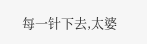每一针下去,太婆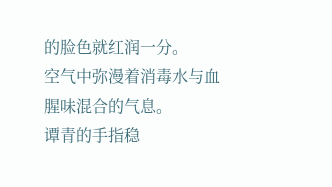的脸色就红润一分。
空气中弥漫着消毒水与血腥味混合的气息。
谭青的手指稳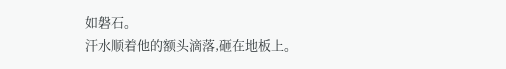如磐石。
汗水顺着他的额头滴落,砸在地板上。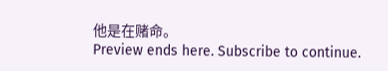他是在赌命。
Preview ends here. Subscribe to continue.